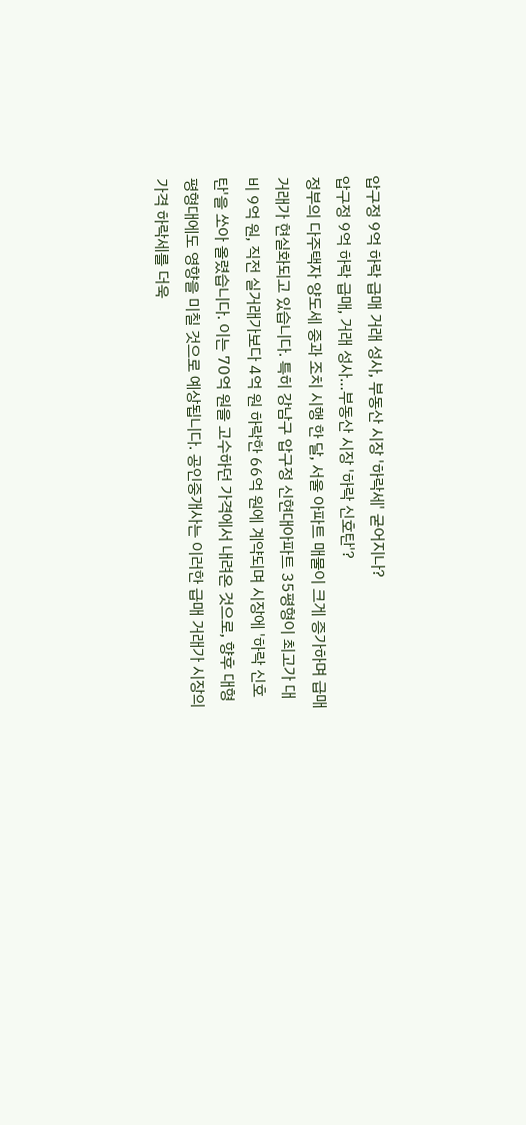압구정 9억 하락 급매 거래 성사, 부동산 시장 '하락세' 굳어지나?
압구정 9억 하락 급매, 거래 성사…부동산 시장 '하락 신호탄'?
정부의 다주택자 양도세 중과 조치 시행 한 달, 서울 아파트 매물이 크게 증가하며 급매 거래가 현실화되고 있습니다. 특히 강남구 압구정 신현대아파트 35평형이 최고가 대비 9억 원, 직전 실거래가보다 4억 원 하락한 66억 원에 계약되며 시장에 '하락 신호탄'을 쏘아 올렸습니다. 이는 70억 원을 고수하던 가격에서 내려온 것으로, 향후 대형 평형대에도 영향을 미칠 것으로 예상됩니다. 공인중개사는 이러한 급매 거래가 시장의 가격 하락세를 더욱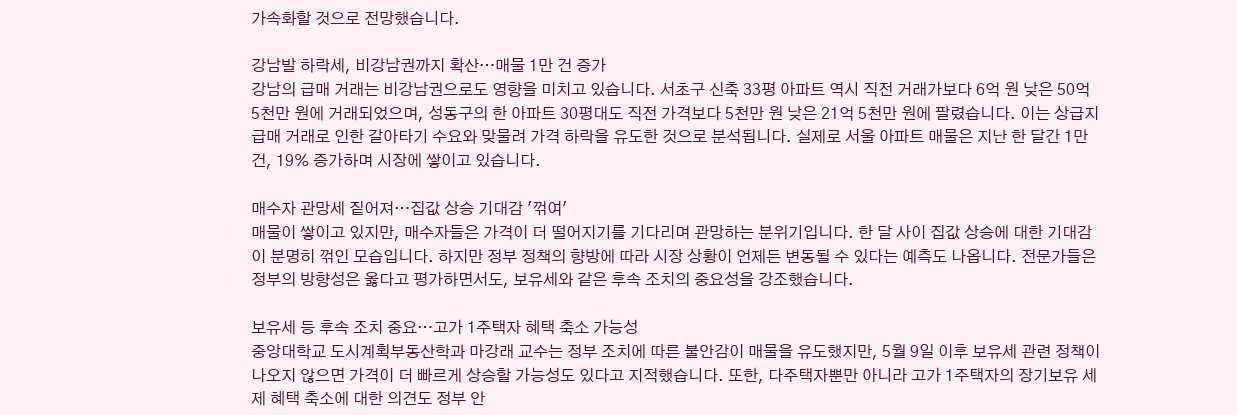가속화할 것으로 전망했습니다.

강남발 하락세, 비강남권까지 확산…매물 1만 건 증가
강남의 급매 거래는 비강남권으로도 영향을 미치고 있습니다. 서초구 신축 33평 아파트 역시 직전 거래가보다 6억 원 낮은 50억 5천만 원에 거래되었으며, 성동구의 한 아파트 30평대도 직전 가격보다 5천만 원 낮은 21억 5천만 원에 팔렸습니다. 이는 상급지 급매 거래로 인한 갈아타기 수요와 맞물려 가격 하락을 유도한 것으로 분석됩니다. 실제로 서울 아파트 매물은 지난 한 달간 1만 건, 19% 증가하며 시장에 쌓이고 있습니다.

매수자 관망세 짙어져…집값 상승 기대감 '꺾여'
매물이 쌓이고 있지만, 매수자들은 가격이 더 떨어지기를 기다리며 관망하는 분위기입니다. 한 달 사이 집값 상승에 대한 기대감이 분명히 꺾인 모습입니다. 하지만 정부 정책의 향방에 따라 시장 상황이 언제든 변동될 수 있다는 예측도 나옵니다. 전문가들은 정부의 방향성은 옳다고 평가하면서도, 보유세와 같은 후속 조치의 중요성을 강조했습니다.

보유세 등 후속 조치 중요…고가 1주택자 혜택 축소 가능성
중앙대학교 도시계획부동산학과 마강래 교수는 정부 조치에 따른 불안감이 매물을 유도했지만, 5월 9일 이후 보유세 관련 정책이 나오지 않으면 가격이 더 빠르게 상승할 가능성도 있다고 지적했습니다. 또한, 다주택자뿐만 아니라 고가 1주택자의 장기보유 세제 혜택 축소에 대한 의견도 정부 안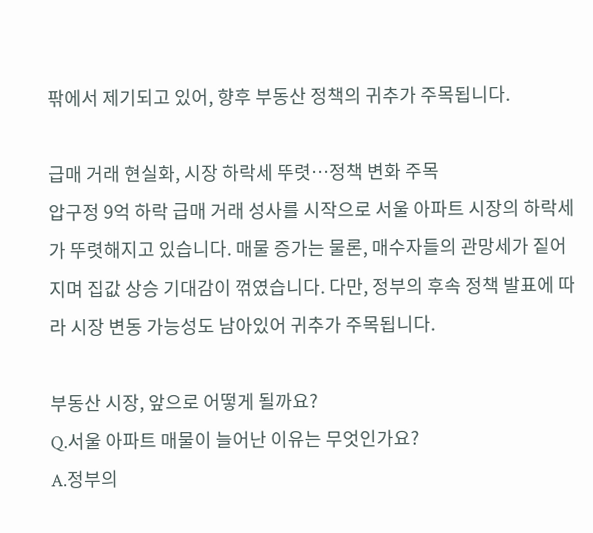팎에서 제기되고 있어, 향후 부동산 정책의 귀추가 주목됩니다.

급매 거래 현실화, 시장 하락세 뚜렷…정책 변화 주목
압구정 9억 하락 급매 거래 성사를 시작으로 서울 아파트 시장의 하락세가 뚜렷해지고 있습니다. 매물 증가는 물론, 매수자들의 관망세가 짙어지며 집값 상승 기대감이 꺾였습니다. 다만, 정부의 후속 정책 발표에 따라 시장 변동 가능성도 남아있어 귀추가 주목됩니다.

부동산 시장, 앞으로 어떻게 될까요?
Q.서울 아파트 매물이 늘어난 이유는 무엇인가요?
A.정부의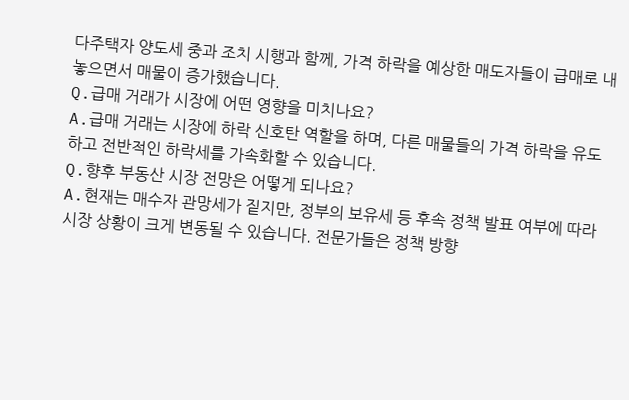다주택자 양도세 중과 조치 시행과 함께, 가격 하락을 예상한 매도자들이 급매로 내놓으면서 매물이 증가했습니다.
Q.급매 거래가 시장에 어떤 영향을 미치나요?
A.급매 거래는 시장에 하락 신호탄 역할을 하며, 다른 매물들의 가격 하락을 유도하고 전반적인 하락세를 가속화할 수 있습니다.
Q.향후 부동산 시장 전망은 어떻게 되나요?
A.현재는 매수자 관망세가 짙지만, 정부의 보유세 등 후속 정책 발표 여부에 따라 시장 상황이 크게 변동될 수 있습니다. 전문가들은 정책 방향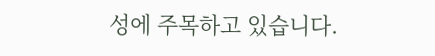성에 주목하고 있습니다.